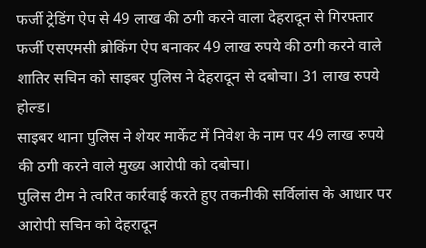फर्जी ट्रेडिंग ऐप से 49 लाख की ठगी करने वाला देहरादून से गिरफ्तार
फर्जी एसएमसी ब्रोकिंग ऐप बनाकर 49 लाख रुपये की ठगी करने वाले शातिर सचिन को साइबर पुलिस ने देहरादून से दबोचा। 31 लाख रुपये होल्ड।
साइबर थाना पुलिस ने शेयर मार्केट में निवेश के नाम पर 49 लाख रुपये की ठगी करने वाले मुख्य आरोपी को दबोचा।
पुलिस टीम ने त्वरित कार्रवाई करते हुए तकनीकी सर्विलांस के आधार पर आरोपी सचिन को देहरादून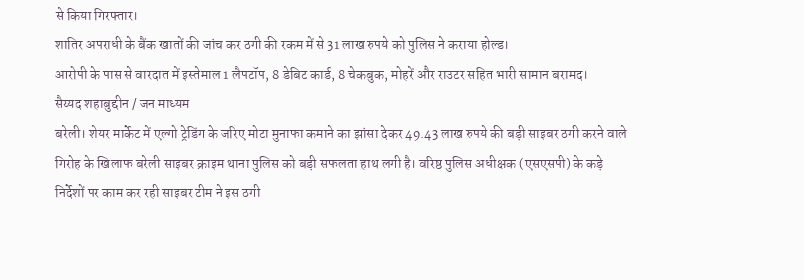से किया गिरफ्तार।
शातिर अपराधी के बैंक खातों की जांच कर ठगी की रकम में से 31 लाख रुपये को पुलिस ने कराया होल्ड।
आरोपी के पास से वारदात में इस्तेमाल 1 लैपटॉप, 8 डेबिट कार्ड, 8 चेकबुक, मोहरें और राउटर सहित भारी सामान बरामद।
सैय्यद शहाबुद्दीन / जन माध्यम
बरेली। शेयर मार्केट में एल्गो ट्रेडिंग के जरिए मोटा मुनाफा कमाने का झांसा देकर 49.43 लाख रुपये की बड़ी साइबर ठगी करने वाले गिरोह के खिलाफ बरेली साइबर क्राइम थाना पुलिस को बड़ी सफलता हाथ लगी है। वरिष्ठ पुलिस अधीक्षक (एसएसपी) के कड़े निर्देशों पर काम कर रही साइबर टीम ने इस ठगी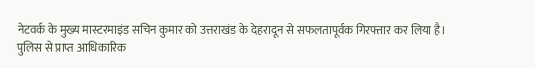नेटवर्क के मुख्य मास्टरमाइंड सचिन कुमार को उत्तराखंड के देहरादून से सफलतापूर्वक गिरफ्तार कर लिया है।
पुलिस से प्राप्त आधिकारिक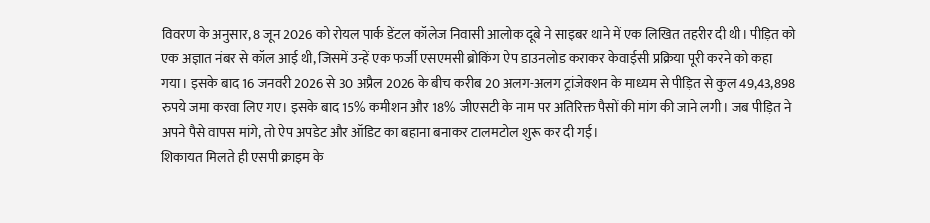विवरण के अनुसार, 8 जून 2026 को रोयल पार्क डेंटल कॉलेज निवासी आलोक दूबे ने साइबर थाने में एक लिखित तहरीर दी थी। पीड़ित को एक अज्ञात नंबर से कॉल आई थी, जिसमें उन्हें एक फर्जी एसएमसी ब्रोकिंग ऐप डाउनलोड कराकर केवाईसी प्रक्रिया पूरी करने को कहा गया। इसके बाद 16 जनवरी 2026 से 30 अप्रैल 2026 के बीच करीब 20 अलग-अलग ट्रांजेक्शन के माध्यम से पीड़ित से कुल 49,43,898 रुपये जमा करवा लिए गए। इसके बाद 15% कमीशन और 18% जीएसटी के नाम पर अतिरिक्त पैसों की मांग की जाने लगी। जब पीड़ित ने अपने पैसे वापस मांगे, तो ऐप अपडेट और ऑडिट का बहाना बनाकर टालमटोल शुरू कर दी गई।
शिकायत मिलते ही एसपी क्राइम के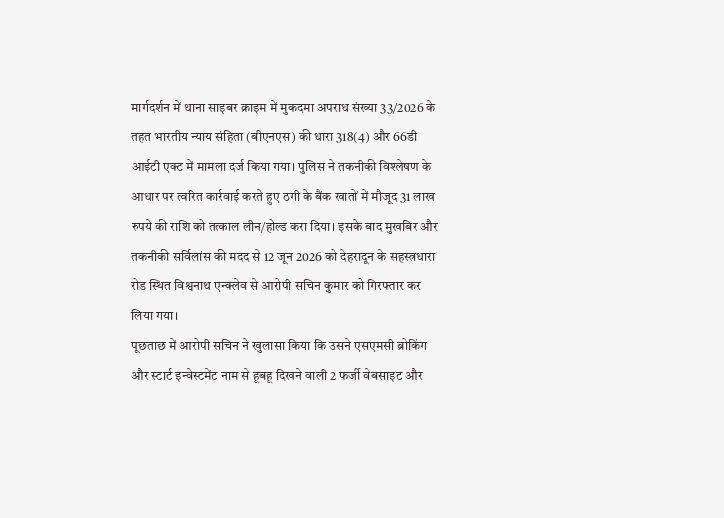मार्गदर्शन में थाना साइबर क्राइम में मुकदमा अपराध संख्या 33/2026 के तहत भारतीय न्याय संहिता (बीएनएस) की धारा 318(4) और 66डी आईटी एक्ट में मामला दर्ज किया गया। पुलिस ने तकनीकी विश्लेषण के आधार पर त्वरित कार्रवाई करते हुए ठगी के बैंक खातों में मौजूद 31 लाख रुपये की राशि को तत्काल लीन/होल्ड करा दिया। इसके बाद मुखबिर और तकनीकी सर्विलांस की मदद से 12 जून 2026 को देहरादून के सहस्त्रधारा रोड स्थित विश्वनाथ एन्क्लेव से आरोपी सचिन कुमार को गिरफ्तार कर लिया गया।
पूछताछ में आरोपी सचिन ने खुलासा किया कि उसने एसएमसी ब्रोकिंग और स्टार्ट इन्वेस्टमेंट नाम से हूबहू दिखने वाली 2 फर्जी वेबसाइट और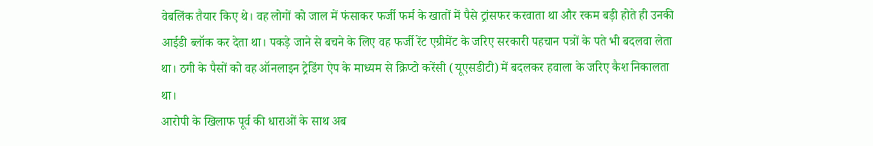वेबलिंक तैयार किए थे। वह लोगों को जाल में फंसाकर फर्जी फर्म के खातों में पैसे ट्रांसफर करवाता था और रकम बड़ी होते ही उनकी आईडी ब्लॉक कर देता था। पकड़े जाने से बचने के लिए वह फर्जी रेंट एग्रीमेंट के जरिए सरकारी पहचान पत्रों के पते भी बदलवा लेता था। ठगी के पैसों को वह ऑनलाइन ट्रेडिंग ऐप के माध्यम से क्रिप्टो करेंसी (यूएसडीटी) में बदलकर हवाला के जरिए कैश निकालता था।
आरोपी के खिलाफ पूर्व की धाराओं के साथ अब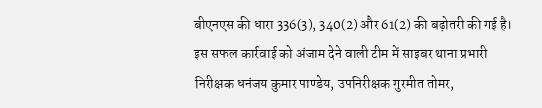बीएनएस की धारा 336(3), 340(2) और 61(2) की बढ़ोतरी की गई है। इस सफल कार्रवाई को अंजाम देने वाली टीम में साइबर थाना प्रभारी निरीक्षक धनंजय कुमार पाण्डेय, उपनिरीक्षक गुरमीत तोमर,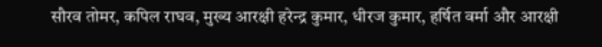सौरव तोमर, कपिल राघव, मुख्य आरक्षी हरेन्द्र कुमार, धीरज कुमार, हर्षित वर्मा और आरक्षी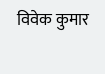विवेक कुमार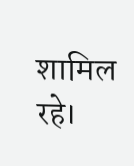शामिल रहे।